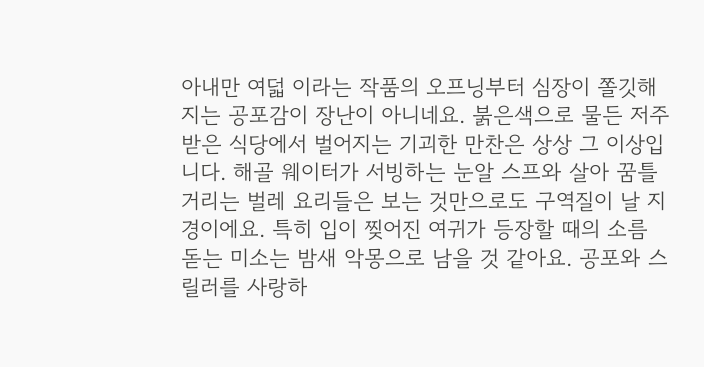아내만 여덟 이라는 작품의 오프닝부터 심장이 쫄깃해지는 공포감이 장난이 아니네요. 붉은색으로 물든 저주받은 식당에서 벌어지는 기괴한 만찬은 상상 그 이상입니다. 해골 웨이터가 서빙하는 눈알 스프와 살아 꿈틀거리는 벌레 요리들은 보는 것만으로도 구역질이 날 지경이에요. 특히 입이 찢어진 여귀가 등장할 때의 소름 돋는 미소는 밤새 악몽으로 남을 것 같아요. 공포와 스릴러를 사랑하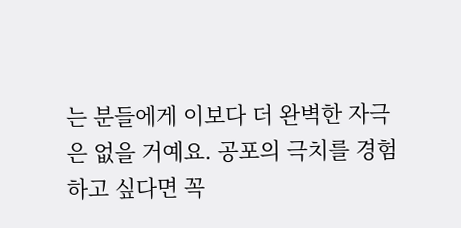는 분들에게 이보다 더 완벽한 자극은 없을 거예요. 공포의 극치를 경험하고 싶다면 꼭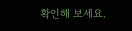확인해 보세요.